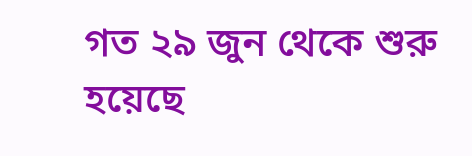গত ২৯ জুন থেকে শুরু হয়েছে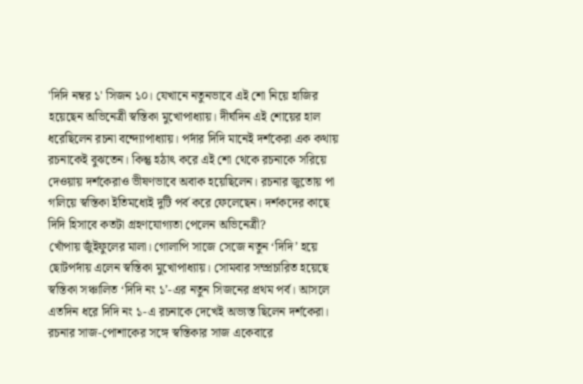'দিদি নম্বর ১' সিজন ১০। যেখানে নতুনভাবে এই শো নিয়ে হাজির হয়েছেন অভিনেত্রী স্বস্তিকা মুখোপাধ্যায়। দীর্ঘদিন এই শোয়ের হাল ধরেছিলেন রচনা বন্দ্যোপাধ্যায়। পর্দার দিদি মানেই দর্শকেরা এক কথায় রচনাকেই বুঝতেন। কিন্তু হঠাৎ করে এই শো থেকে রচনাকে সরিয়ে দেওয়ায় দর্শকেরাও ভীষণভাবে অবাক হয়েছিলেন। রচনার জুতোয় পা গলিয়ে স্বস্তিকা ইতিমধ্যেই দুটি পর্ব করে ফেলেছেন। দর্শকদের কাছে দিদি হিসাবে কতটা গ্রহণযোগ্যতা পেলেন অভিনেত্রী?
খোঁপায় জুঁইফুলের মালা। গোলাপি সাজে সেজে নতুন ‘দিদি’ হয়ে ছোটপর্দায় এলেন স্বস্তিকা মুখোপাধ্যায়। সোমবার সম্প্রচারিত হয়েছে স্বস্তিকা সঞ্চালিত ‘দিদি নং ১’-এর নতুন সিজনের প্রথম পর্ব। আসলে এতদিন ধরে দিদি নং ১-এ রচনাকে দেখেই অভ্যস্ত ছিলেন দর্শকেরা। রচনার সাজ-পোশাকের সঙ্গে স্বস্তিকার সাজ একেবারে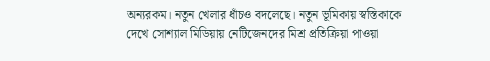অন্যরকম। নতুন খেলার ধাঁচও বদলেছে। নতুন ভূমিকায় স্বস্তিকাকে দেখে সোশ্যাল মিডিয়ায় নেটিজেনদের মিশ্র প্রতিক্রিয়া পাওয়া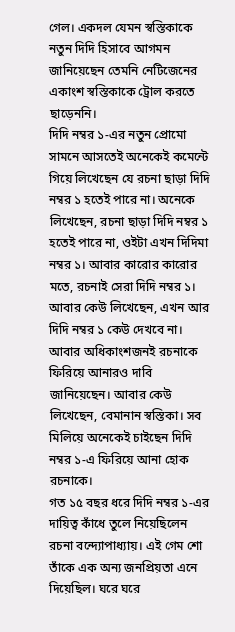গেল। একদল যেমন স্বস্তিকাকে নতুন দিদি হিসাবে আগমন জানিয়েছেন তেমনি নেটিজেনের একাংশ স্বস্তিকাকে ট্রোল করতে ছাড়েননি।
দিদি নম্বর ১-এর নতুন প্রোমো সামনে আসতেই অনেকেই কমেন্টে গিয়ে লিখেছেন যে রচনা ছাড়া দিদি নম্বর ১ হতেই পারে না। অনেকে লিখেছেন, রচনা ছাড়া দিদি নম্বর ১ হতেই পারে না, ওইটা এখন দিদিমা নম্বর ১। আবার কারোর কারোর মতে, রচনাই সেরা দিদি নম্বর ১। আবার কেউ লিখেছেন, এখন আর দিদি নম্বর ১ কেউ দেখবে না। আবার অধিকাংশজনই রচনাকে ফিরিয়ে আনারও দাবি জানিয়েছেন। আবার কেউ লিখেছেন, বেমানান স্বস্তিকা। সব মিলিয়ে অনেকেই চাইছেন দিদি নম্বর ১-এ ফিরিয়ে আনা হোক রচনাকে।
গত ১৫ বছর ধরে দিদি নম্বর ১-এর দায়িত্ব কাঁধে তুলে নিয়েছিলেন রচনা বন্দ্যোপাধ্যায়। এই গেম শো তাঁকে এক অন্য জনপ্রিয়তা এনে দিয়েছিল। ঘরে ঘরে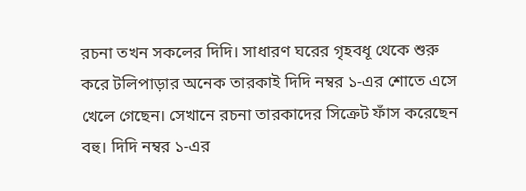রচনা তখন সকলের দিদি। সাধারণ ঘরের গৃহবধূ থেকে শুরু করে টলিপাড়ার অনেক তারকাই দিদি নম্বর ১-এর শোতে এসে খেলে গেছেন। সেখানে রচনা তারকাদের সিক্রেট ফাঁস করেছেন বহু। দিদি নম্বর ১-এর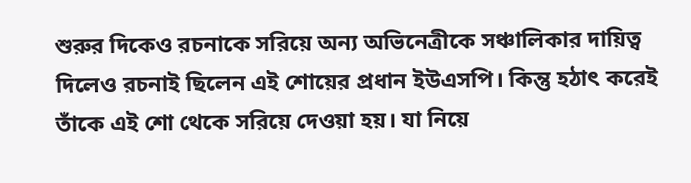শুরুর দিকেও রচনাকে সরিয়ে অন্য অভিনেত্রীকে সঞ্চালিকার দায়িত্ব দিলেও রচনাই ছিলেন এই শোয়ের প্রধান ইউএসপি। কিন্তু হঠাৎ করেই তাঁকে এই শো থেকে সরিয়ে দেওয়া হয়। যা নিয়ে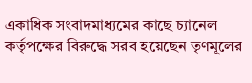একাধিক সংবাদমাধ্যমের কাছে চ্যানেল কর্তৃপক্ষের বিরুদ্ধে সরব হয়েছেন তৃণমূলের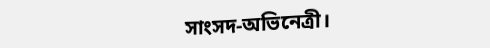সাংসদ-অভিনেত্রী।